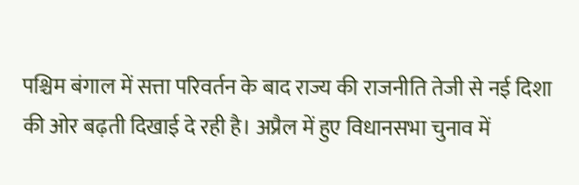पश्चिम बंगाल में सत्ता परिवर्तन के बाद राज्य की राजनीति तेजी से नई दिशा की ओर बढ़ती दिखाई दे रही है। अप्रैल में हुए विधानसभा चुनाव में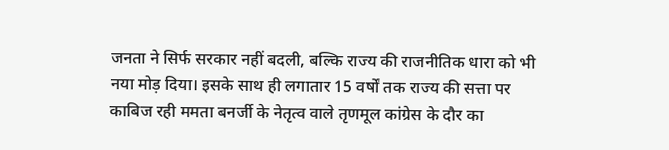जनता ने सिर्फ सरकार नहीं बदली, बल्कि राज्य की राजनीतिक धारा को भी नया मोड़ दिया। इसके साथ ही लगातार 15 वर्षों तक राज्य की सत्ता पर काबिज रही ममता बनर्जी के नेतृत्व वाले तृणमूल कांग्रेस के दौर का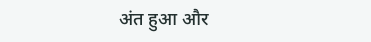अंत हुआ और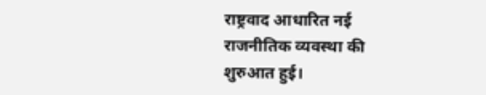राष्ट्रवाद आधारित नई राजनीतिक व्यवस्था की शुरुआत हुई।